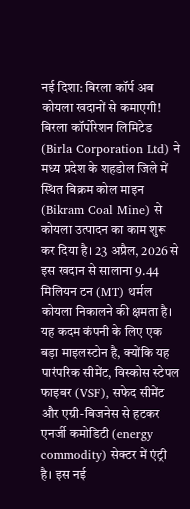नई दिशा: बिरला कॉर्प अब कोयला खदानों से कमाएगी!
बिरला कॉर्पोरेशन लिमिटेड (Birla Corporation Ltd) ने मध्य प्रदेश के शहडोल जिले में स्थित बिक्रम कोल माइन (Bikram Coal Mine) से कोयला उत्पादन का काम शुरू कर दिया है। 23 अप्रैल, 2026 से इस खदान से सालाना 9.44 मिलियन टन (MT) थर्मल कोयला निकालने की क्षमता है।
यह कदम कंपनी के लिए एक बड़ा माइलस्टोन है, क्योंकि यह पारंपरिक सीमेंट, विस्कोस स्टेपल फाइबर (VSF), सफेद सीमेंट और एग्री-बिजनेस से हटकर एनर्जी कमोडिटी (energy commodity) सेक्टर में एंट्री है। इस नई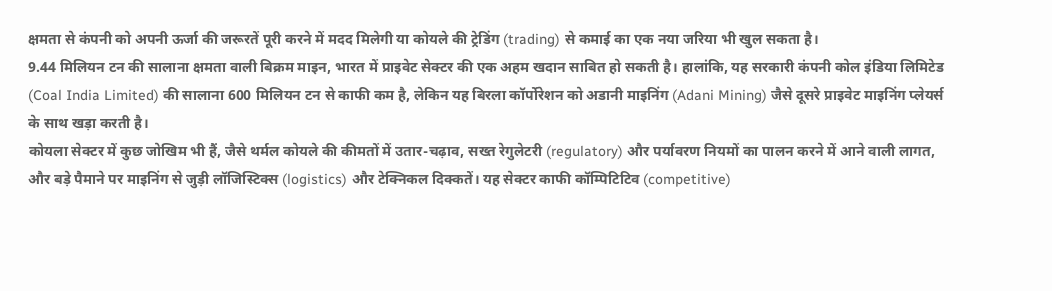क्षमता से कंपनी को अपनी ऊर्जा की जरूरतें पूरी करने में मदद मिलेगी या कोयले की ट्रेडिंग (trading) से कमाई का एक नया जरिया भी खुल सकता है।
9.44 मिलियन टन की सालाना क्षमता वाली बिक्रम माइन, भारत में प्राइवेट सेक्टर की एक अहम खदान साबित हो सकती है। हालांकि, यह सरकारी कंपनी कोल इंडिया लिमिटेड (Coal India Limited) की सालाना 600 मिलियन टन से काफी कम है, लेकिन यह बिरला कॉर्पोरेशन को अडानी माइनिंग (Adani Mining) जैसे दूसरे प्राइवेट माइनिंग प्लेयर्स के साथ खड़ा करती है।
कोयला सेक्टर में कुछ जोखिम भी हैं, जैसे थर्मल कोयले की कीमतों में उतार-चढ़ाव, सख्त रेगुलेटरी (regulatory) और पर्यावरण नियमों का पालन करने में आने वाली लागत, और बड़े पैमाने पर माइनिंग से जुड़ी लॉजिस्टिक्स (logistics) और टेक्निकल दिक्कतें। यह सेक्टर काफी कॉम्पिटिटिव (competitive)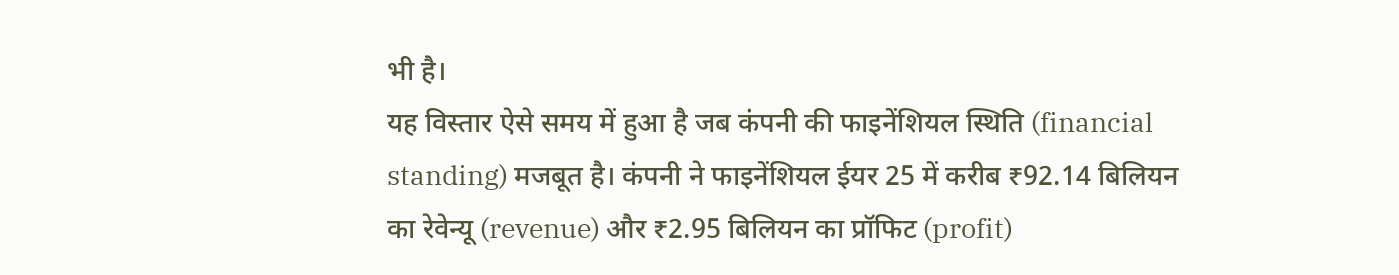भी है।
यह विस्तार ऐसे समय में हुआ है जब कंपनी की फाइनेंशियल स्थिति (financial standing) मजबूत है। कंपनी ने फाइनेंशियल ईयर 25 में करीब ₹92.14 बिलियन का रेवेन्यू (revenue) और ₹2.95 बिलियन का प्रॉफिट (profit)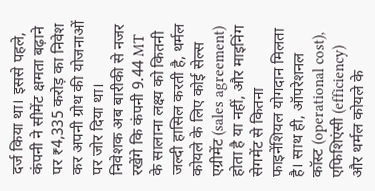दर्ज किया था। इससे पहले, कंपनी ने सीमेंट क्षमता बढ़ाने पर ₹4,335 करोड़ का निवेश कर अपनी ग्रोथ की योजनाओं पर जोर दिया था।
निवेशक अब बारीकी से नजर रखेंगे कि कंपनी 9.44 MT के सालाना लक्ष्य को कितनी जल्दी हासिल करती है, थर्मल कोयले के लिए कोई सेल्स एग्रीमेंट (sales agreement) होता है या नहीं, और माइनिंग सेगमेंट से कितना फाइनेंशियल योगदान मिलता है। साथ ही, ऑपरेशनल कॉस्ट (operational cost), एफिशिएंसी (efficiency) और थर्मल कोयले के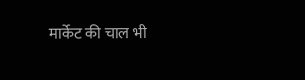मार्केट की चाल भी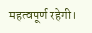महत्वपूर्ण रहेगी।